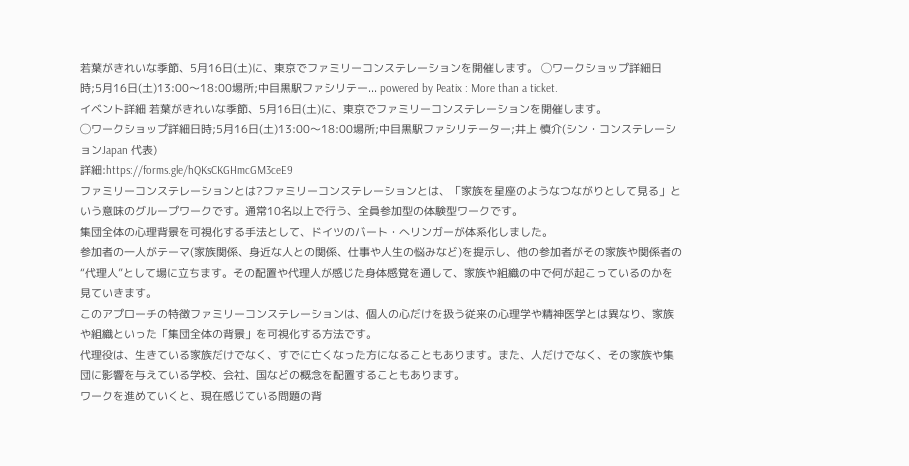若葉がきれいな季節、5月16日(土)に、東京でファミリーコンステレーションを開催します。 ◯ワークショップ詳細日時;5月16日(土)13:00〜18:00場所;中目黒駅ファシリテー... powered by Peatix : More than a ticket.
イベント詳細 若葉がきれいな季節、5月16日(土)に、東京でファミリーコンステレーションを開催します。
◯ワークショップ詳細日時;5月16日(土)13:00〜18:00場所;中目黒駅ファシリテーター;井上 慎介(シン・コンステレーションJapan 代表)
詳細:https://forms.gle/hQKsCKGHmcGM3ceE9
ファミリーコンステレーションとは?ファミリーコンステレーションとは、「家族を星座のようなつながりとして見る」という意味のグループワークです。通常10名以上で行う、全員参加型の体験型ワークです。
集団全体の心理背景を可視化する手法として、ドイツのバート・へリンガーが体系化しました。
参加者の一人がテーマ(家族関係、身近な人との関係、仕事や人生の悩みなど)を提示し、他の参加者がその家族や関係者の“代理人”として場に立ちます。その配置や代理人が感じた身体感覚を通して、家族や組織の中で何が起こっているのかを見ていきます。
このアプローチの特徴ファミリーコンステレーションは、個人の心だけを扱う従来の心理学や精神医学とは異なり、家族や組織といった「集団全体の背景」を可視化する方法です。
代理役は、生きている家族だけでなく、すでに亡くなった方になることもあります。また、人だけでなく、その家族や集団に影響を与えている学校、会社、国などの概念を配置することもあります。
ワークを進めていくと、現在感じている問題の背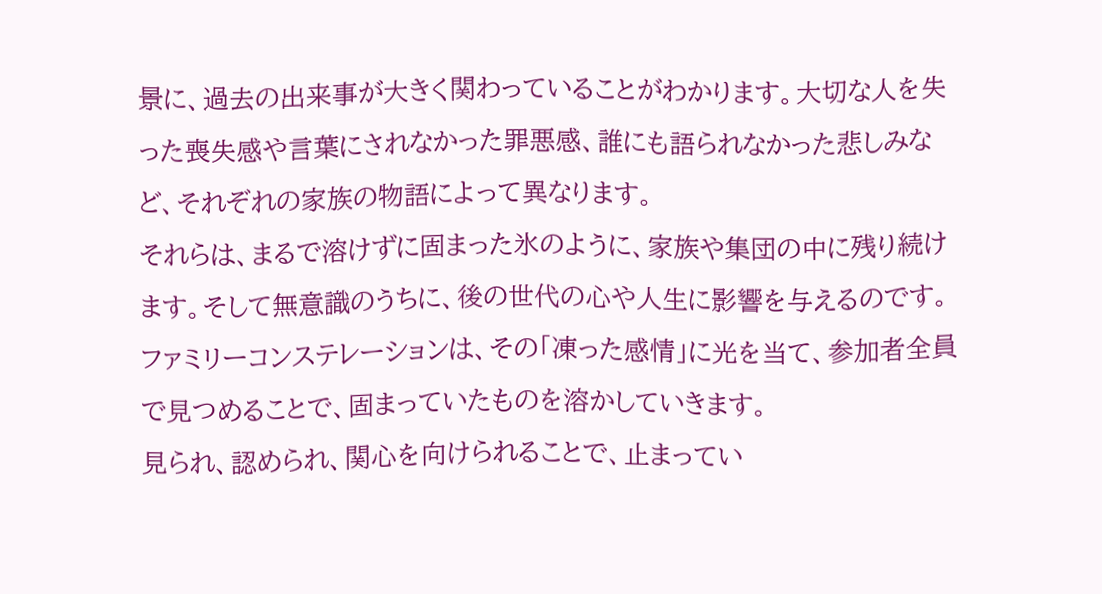景に、過去の出来事が大きく関わっていることがわかります。大切な人を失った喪失感や言葉にされなかった罪悪感、誰にも語られなかった悲しみなど、それぞれの家族の物語によって異なります。
それらは、まるで溶けずに固まった氷のように、家族や集団の中に残り続けます。そして無意識のうちに、後の世代の心や人生に影響を与えるのです。
ファミリーコンステレーションは、その「凍った感情」に光を当て、参加者全員で見つめることで、固まっていたものを溶かしていきます。
見られ、認められ、関心を向けられることで、止まってい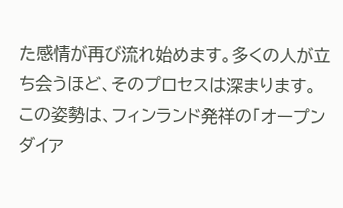た感情が再び流れ始めます。多くの人が立ち会うほど、そのプロセスは深まります。
この姿勢は、フィンランド発祥の「オープンダイア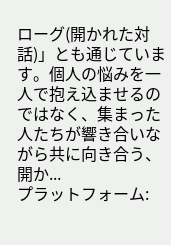ローグ(開かれた対話)」とも通じています。個人の悩みを一人で抱え込ませるのではなく、集まった人たちが響き合いながら共に向き合う、開か...
プラットフォーム: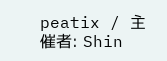peatix / 主催者: Shin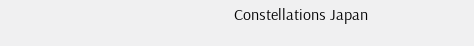Constellations Japan